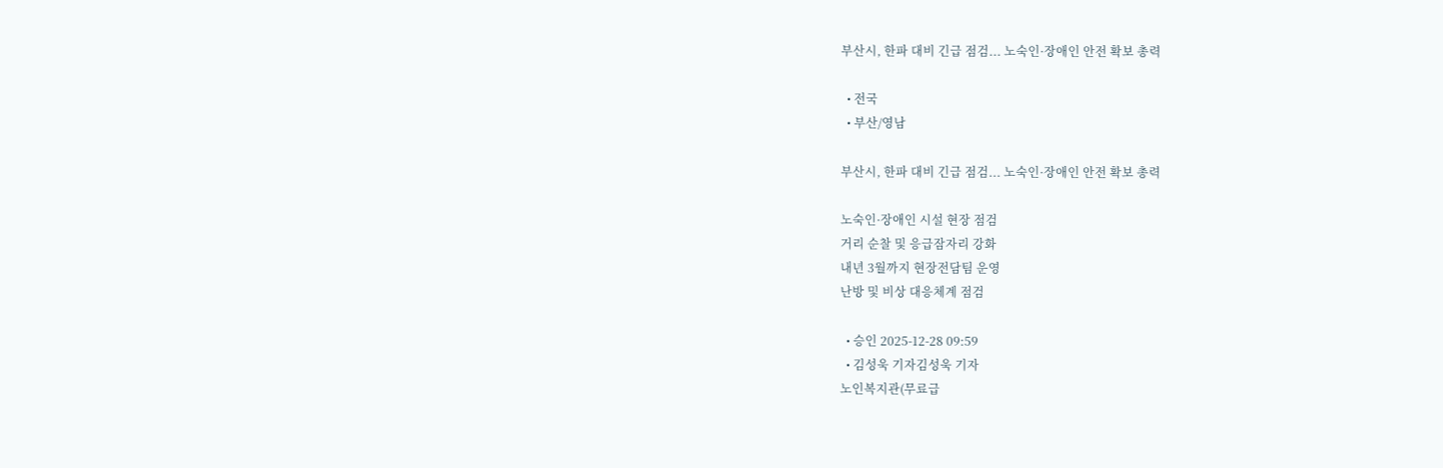부산시, 한파 대비 긴급 점검... 노숙인·장애인 안전 확보 총력

  • 전국
  • 부산/영남

부산시, 한파 대비 긴급 점검... 노숙인·장애인 안전 확보 총력

노숙인·장애인 시설 현장 점검
거리 순찰 및 응급잠자리 강화
내년 3월까지 현장전담팀 운영
난방 및 비상 대응체계 점검

  • 승인 2025-12-28 09:59
  • 김성욱 기자김성욱 기자
노인복지관(무료급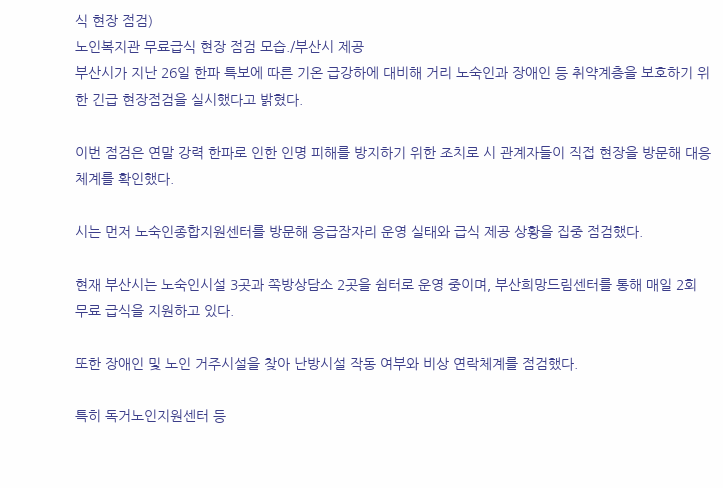식 현장 점검)
노인복지관 무료급식 현장 점검 모습./부산시 제공
부산시가 지난 26일 한파 특보에 따른 기온 급강하에 대비해 거리 노숙인과 장애인 등 취약계층을 보호하기 위한 긴급 현장점검을 실시했다고 밝혔다.

이번 점검은 연말 강력 한파로 인한 인명 피해를 방지하기 위한 조치로 시 관계자들이 직접 현장을 방문해 대응 체계를 확인했다.

시는 먼저 노숙인종합지원센터를 방문해 응급잠자리 운영 실태와 급식 제공 상황을 집중 점검했다.

현재 부산시는 노숙인시설 3곳과 쪽방상담소 2곳을 쉼터로 운영 중이며, 부산희망드림센터를 통해 매일 2회 무료 급식을 지원하고 있다.

또한 장애인 및 노인 거주시설을 찾아 난방시설 작동 여부와 비상 연락체계를 점검했다.

특히 독거노인지원센터 등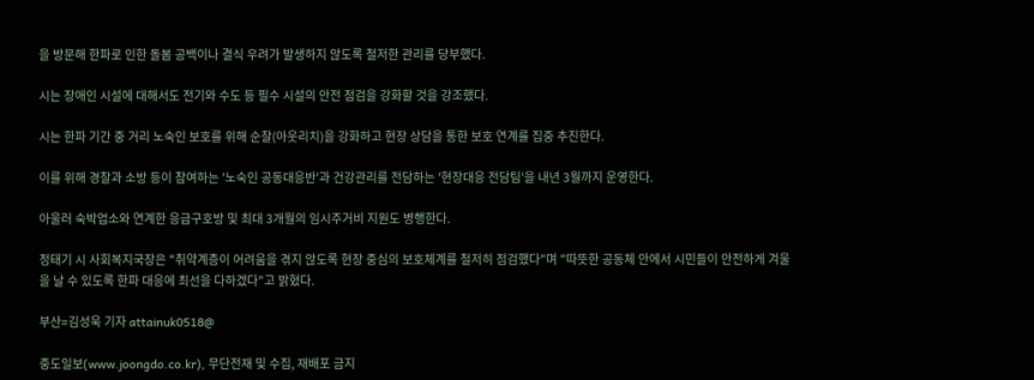을 방문해 한파로 인한 돌봄 공백이나 결식 우려가 발생하지 않도록 철저한 관리를 당부했다.

시는 장애인 시설에 대해서도 전기와 수도 등 필수 시설의 안전 점검을 강화할 것을 강조했다.

시는 한파 기간 중 거리 노숙인 보호를 위해 순찰(아웃리치)을 강화하고 현장 상담을 통한 보호 연계를 집중 추진한다.

이를 위해 경찰과 소방 등이 참여하는 '노숙인 공동대응반'과 건강관리를 전담하는 '현장대응 전담팀'을 내년 3월까지 운영한다.

아울러 숙박업소와 연계한 응급구호방 및 최대 3개월의 임시주거비 지원도 병행한다.

정태기 시 사회복지국장은 "취약계층이 어려움을 겪지 않도록 현장 중심의 보호체계를 철저히 점검했다"며 "따뜻한 공동체 안에서 시민들이 안전하게 겨울을 날 수 있도록 한파 대응에 최선을 다하겠다"고 밝혔다.

부산=김성욱 기자 attainuk0518@

중도일보(www.joongdo.co.kr), 무단전재 및 수집, 재배포 금지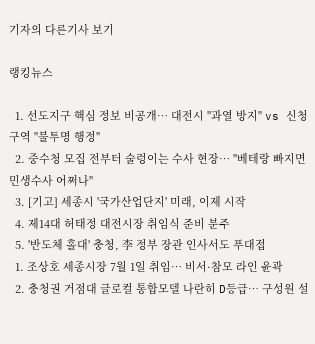기자의 다른기사 보기

랭킹뉴스

  1. 선도지구 핵심 정보 비공개… 대전시 "과열 방지" vs 신청 구역 "불투명 행정"
  2. 중수청 모집 전부터 술렁이는 수사 현장… "베테랑 빠지면 민생수사 어쩌나"
  3. [기고] 세종시 '국가산업단지' 미래, 이제 시작
  4. 제14대 허태정 대전시장 취임식 준비 분주
  5. '반도체 홀대' 충청, 李 정부 장관 인사서도 푸대접
  1. 조상호 세종시장 7월 1일 취임… 비서·참모 라인 윤곽
  2. 충청권 거점대 글로컬 통합모델 나란히 D등급… 구성원 설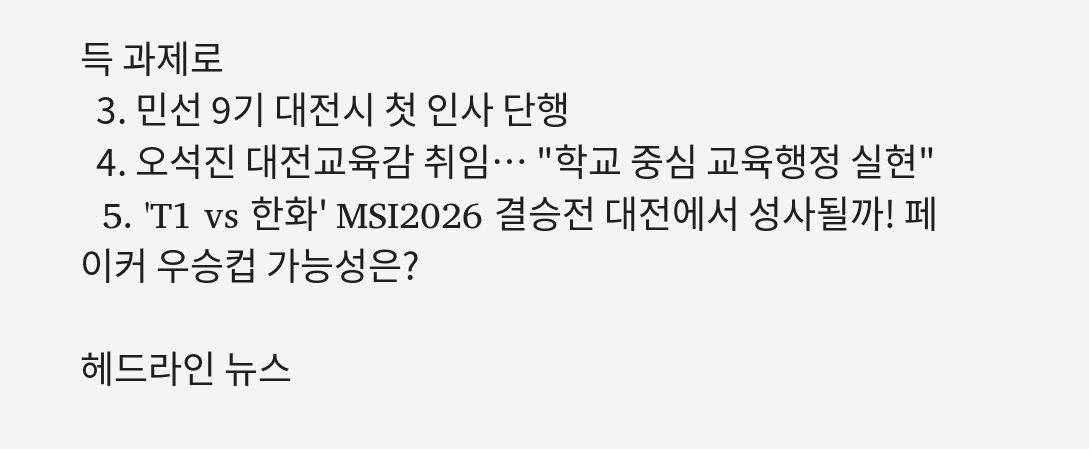득 과제로
  3. 민선 9기 대전시 첫 인사 단행
  4. 오석진 대전교육감 취임… "학교 중심 교육행정 실현"
  5. 'T1 vs 한화' MSI2026 결승전 대전에서 성사될까! 페이커 우승컵 가능성은?

헤드라인 뉴스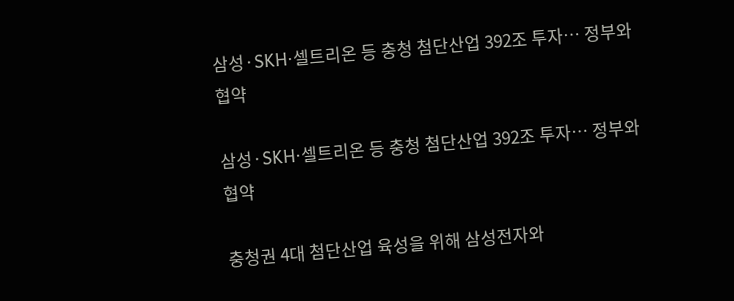삼성·SKH·셀트리온 등 충청 첨단산업 392조 투자… 정부와 협약

삼성·SKH·셀트리온 등 충청 첨단산업 392조 투자… 정부와 협약

충청권 4대 첨단산업 육성을 위해 삼성전자와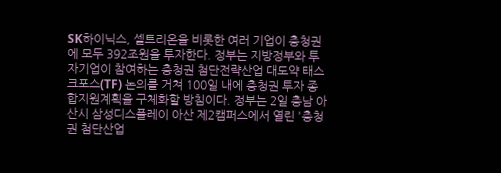SK하이닉스, 셀트리온을 비롯한 여러 기업이 충청권에 모두 392조원을 투자한다. 정부는 지방정부와 투자기업이 참여하는 충청권 첨단전략산업 대도약 태스크포스(TF) 논의를 거쳐 100일 내에 충청권 투자 종합지원계획을 구체화할 방침이다. 정부는 2일 충남 아산시 삼성디스플레이 아산 제2캠퍼스에서 열린 '충청권 첨단산업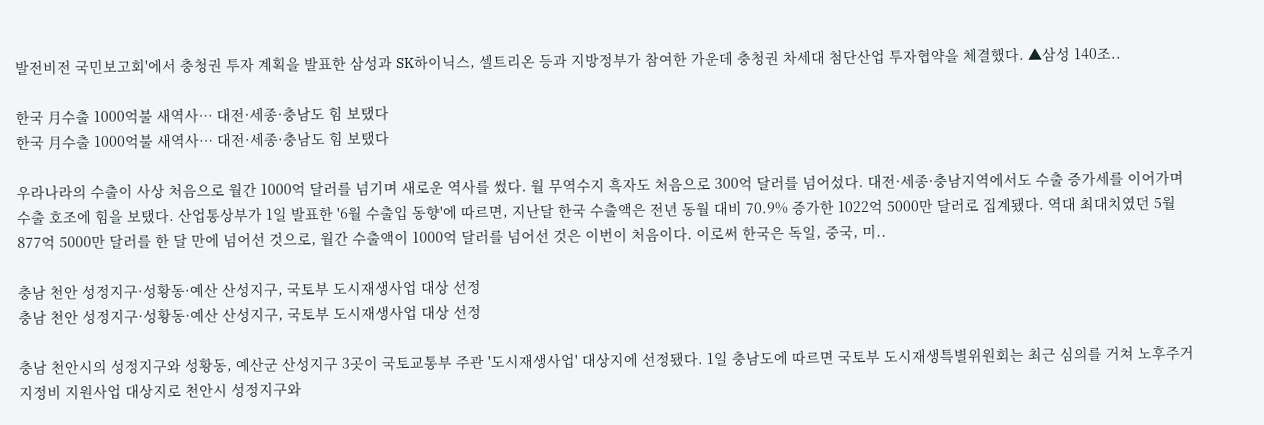발전비전 국민보고회'에서 충청권 투자 계획을 발표한 삼성과 SK하이닉스, 셀트리온 등과 지방정부가 참여한 가운데 충청권 차세대 첨단산업 투자협약을 체결했다. ▲삼성 140조..

한국 月수출 1000억불 새역사… 대전·세종·충남도 힘 보탰다
한국 月수출 1000억불 새역사… 대전·세종·충남도 힘 보탰다

우라나라의 수출이 사상 처음으로 월간 1000억 달러를 넘기며 새로운 역사를 썼다. 월 무역수지 흑자도 처음으로 300억 달러를 넘어섰다. 대전·세종·충남지역에서도 수출 증가세를 이어가며 수출 호조에 힘을 보탰다. 산업통상부가 1일 발표한 '6월 수출입 동향'에 따르면, 지난달 한국 수출액은 전년 동월 대비 70.9% 증가한 1022억 5000만 달러로 집계됐다. 역대 최대치였던 5월 877억 5000만 달러를 한 달 만에 넘어선 것으로, 월간 수출액이 1000억 달러를 넘어선 것은 이번이 처음이다. 이로써 한국은 독일, 중국, 미..

충남 천안 성정지구·성황동·예산 산성지구, 국토부 도시재생사업 대상 선정
충남 천안 성정지구·성황동·예산 산성지구, 국토부 도시재생사업 대상 선정

충남 천안시의 성정지구와 성황동, 예산군 산성지구 3곳이 국토교통부 주관 '도시재생사업' 대상지에 선정됐다. 1일 충남도에 따르면 국토부 도시재생특별위원회는 최근 심의를 거쳐 노후주거지정비 지원사업 대상지로 천안시 성정지구와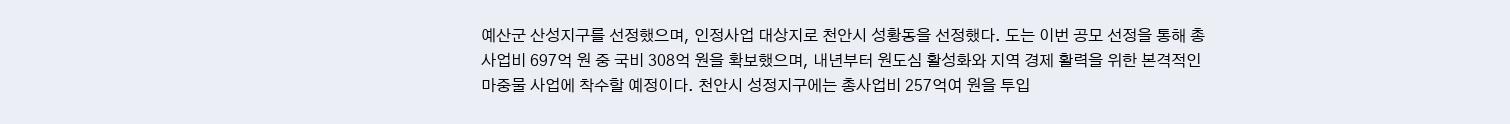예산군 산성지구를 선정했으며, 인정사업 대상지로 천안시 성황동을 선정했다. 도는 이번 공모 선정을 통해 총사업비 697억 원 중 국비 308억 원을 확보했으며, 내년부터 원도심 활성화와 지역 경제 활력을 위한 본격적인 마중물 사업에 착수할 예정이다. 천안시 성정지구에는 총사업비 257억여 원을 투입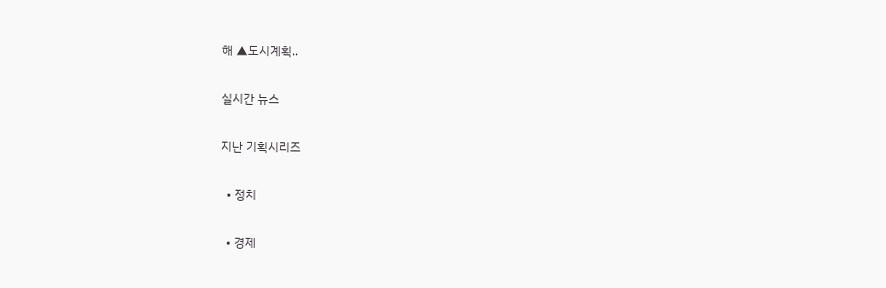해 ▲도시계획..

실시간 뉴스

지난 기획시리즈

  • 정치

  • 경제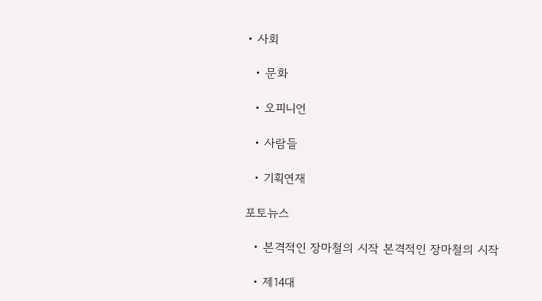• 사회

  • 문화

  • 오피니언

  • 사람들

  • 기획연재

포토뉴스

  • 본격적인 장마철의 시작 본격적인 장마철의 시작

  • 제14대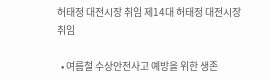허태정 대전시장 취임 제14대 허태정 대전시장 취임

  • 여름철 수상안전사고 예방을 위한 생존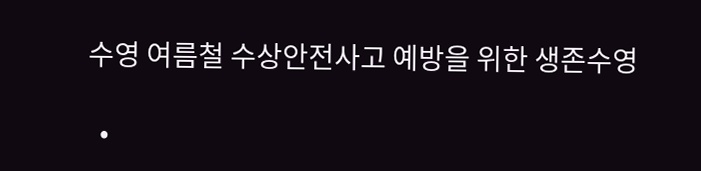수영 여름철 수상안전사고 예방을 위한 생존수영

  •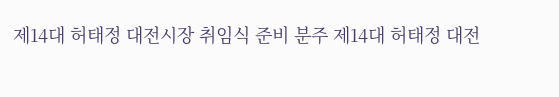제14대 허태정 대전시장 취임식 준비 분주 제14대 허태정 대전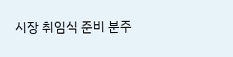시장 취임식 준비 분주